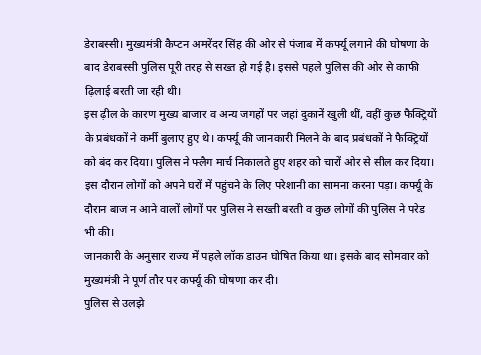डेराबस्सी। मुख्यमंत्री कैप्टन अमरेंदर सिंह की ओर से पंजाब में कर्फ्यू लगाने की घोषणा के बाद डेराबस्सी पुलिस पूरी तरह से सख्त हो गई है। इससे पहले पुलिस की ओर से काफी ढ़िलाई बरती जा रही थी।
इस ढ़ील के कारण मुख्य बाजार व अन्य जगहों पर जहां दुकानें खुली थीं, वहीं कुछ फैक्ट्रियों के प्रबंधकों ने कर्मी बुलाए हुए थे। कर्फ्यू की जानकारी मिलने के बाद प्रबंधकों ने फैक्ट्रियों को बंद कर दिया। पुलिस ने फ्लैग मार्च निकालते हुए शहर को चारों ओर से सील कर दिया। इस दौरान लोगों को अपने घरों में पहुंचने के लिए परेशानी का सामना करना पड़ा। कर्फ्यू के दौरान बाज न आने वालों लोगों पर पुलिस ने सख्ती बरती व कुछ लोगों की पुलिस ने परेड भी की।
जानकारी के अनुसार राज्य में पहले लॉक डाउन घोषित किया था। इसके बाद सोमवार को मुख्यमंत्री ने पूर्ण तौर पर कर्फ्यू की घोषणा कर दी।
पुलिस से उलझे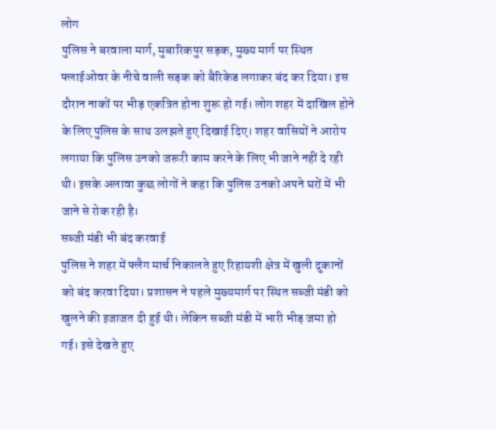लोग
पुलिस ने बरवाला मार्ग, मुबारिकपुर सड़क, मुख्य मार्ग पर स्थित फ्लाईओवर के नीचे वाली सड़क को बैरिकेड लगाकर बंद कर दिया। इस दौरान नाकों पर भीड़ एकत्रित होना शुरू हो गई। लोग शहर में दाखिल होने के लिए पुलिस के साथ उलझते हुए दिखाई दिए। शहर वासियों ने आरोप लगाया कि पुलिस उनको जरूरी काम करने के लिए भी जाने नहीं दे रही थी। इसके अलावा कुछ लोगों ने कहा कि पुलिस उनको अपने घरों में भी जाने से रोक रही है।
सब्जी मंडी भी बंद करवाई
पुलिस ने शहर में फ्लैग मार्च निकालते हुए रिहायशी क्षेत्र में खुली दुकानों को बंद करवा दिया। प्रशासन ने पहले मुख्यमार्ग पर स्थित सब्जी मंडी को खुलने की इजाजत दी हुई थी। लेकिन सब्जी मंडी में भारी भीड़ जमा हो गई। इसे देखते हुए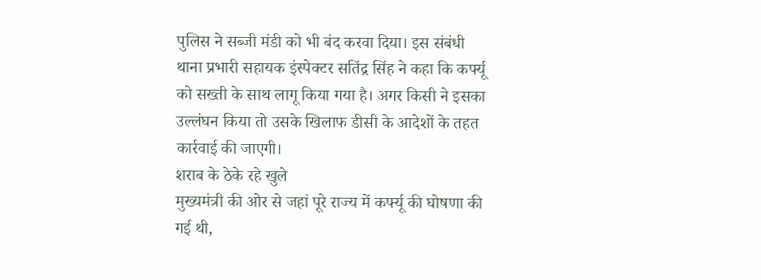पुलिस ने सब्जी मंडी को भी बंद करवा दिया। इस संबंधी थाना प्रभारी सहायक इंस्पेक्टर सतिंद्र सिंह ने कहा कि कर्फ्यू को सख्ती के साथ लागू किया गया है। अगर किसी ने इसका उल्लंघन किया तो उसके खिलाफ डीसी के आदेशों के तहत कार्रवाई की जाएगी।
शराब के ठेके रहे खुले
मुख्यमंत्री की ओर से जहां पूरे राज्य में कर्फ्यू की घोषणा की गई थी,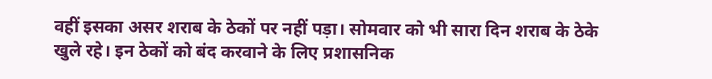वहीं इसका असर शराब के ठेकों पर नहीं पड़ा। सोमवार को भी सारा दिन शराब के ठेके खुले रहे। इन ठेकों को बंद करवाने के लिए प्रशासनिक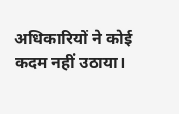अधिकारियों ने कोई कदम नहीं उठाया।